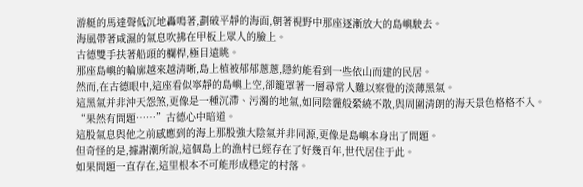游艇的馬達聲低沉地轟鳴著,劃破平靜的海面,朝著視野中那座逐漸放大的島嶼駛去。
海風帶著咸濕的氣息吹拂在甲板上眾人的臉上。
古德雙手扶著船頭的欄桿,極目遠眺。
那座島嶼的輪廓越來越清晰,島上植被郁郁蔥蔥,隱約能看到一些依山而建的民居。
然而,在古德眼中,這座看似寧靜的島嶼上空,卻籠罩著一層尋常人難以察覺的淡薄黑氣。
這黑氣并非沖天怨煞,更像是一種沉滯、污濁的地氣,如同陰霾般縈繞不散,與周圍清朗的海天景色格格不入。
“果然有問題……”古德心中暗道。
這股氣息與他之前感應到的海上那股強大陰氣并非同源,更像是島嶼本身出了問題。
但奇怪的是,據謝潮所說,這個島上的漁村已經存在了好幾百年,世代居住于此。
如果問題一直存在,這里根本不可能形成穩定的村落。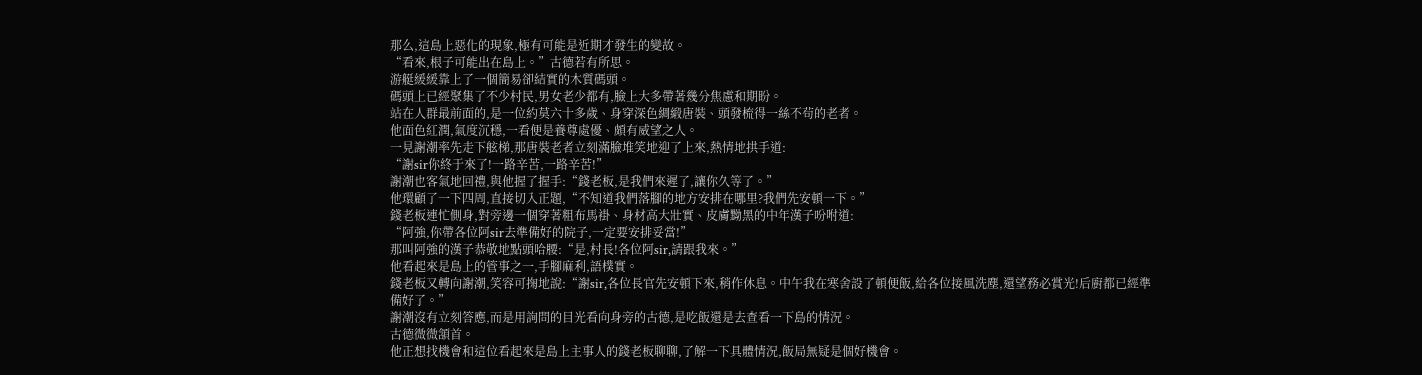那么,這島上惡化的現象,極有可能是近期才發生的變故。
“看來,根子可能出在島上。”古德若有所思。
游艇緩緩靠上了一個簡易卻結實的木質碼頭。
碼頭上已經聚集了不少村民,男女老少都有,臉上大多帶著幾分焦慮和期盼。
站在人群最前面的,是一位約莫六十多歲、身穿深色綢緞唐裝、頭發梳得一絲不茍的老者。
他面色紅潤,氣度沉穩,一看便是養尊處優、頗有威望之人。
一見謝潮率先走下舷梯,那唐裝老者立刻滿臉堆笑地迎了上來,熱情地拱手道:
“謝sir你終于來了!一路辛苦,一路辛苦!”
謝潮也客氣地回禮,與他握了握手:“錢老板,是我們來遲了,讓你久等了。”
他環顧了一下四周,直接切入正題,“不知道我們落腳的地方安排在哪里?我們先安頓一下。”
錢老板連忙側身,對旁邊一個穿著粗布馬褂、身材高大壯實、皮膚黝黑的中年漢子吩咐道:
“阿強,你帶各位阿sir去準備好的院子,一定要安排妥當!”
那叫阿強的漢子恭敬地點頭哈腰:“是,村長!各位阿sir,請跟我來。”
他看起來是島上的管事之一,手腳麻利,語樸實。
錢老板又轉向謝潮,笑容可掬地說:“謝sir,各位長官先安頓下來,稍作休息。中午我在寒舍設了頓便飯,給各位接風洗塵,還望務必賞光!后廚都已經準備好了。”
謝潮沒有立刻答應,而是用詢問的目光看向身旁的古德,是吃飯還是去查看一下島的情況。
古德微微頷首。
他正想找機會和這位看起來是島上主事人的錢老板聊聊,了解一下具體情況,飯局無疑是個好機會。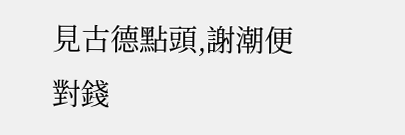見古德點頭,謝潮便對錢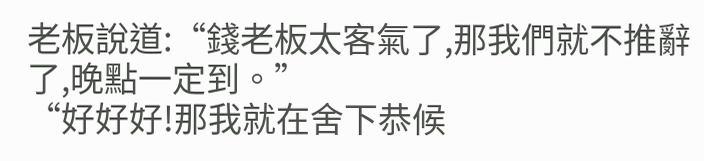老板說道:“錢老板太客氣了,那我們就不推辭了,晚點一定到。”
“好好好!那我就在舍下恭候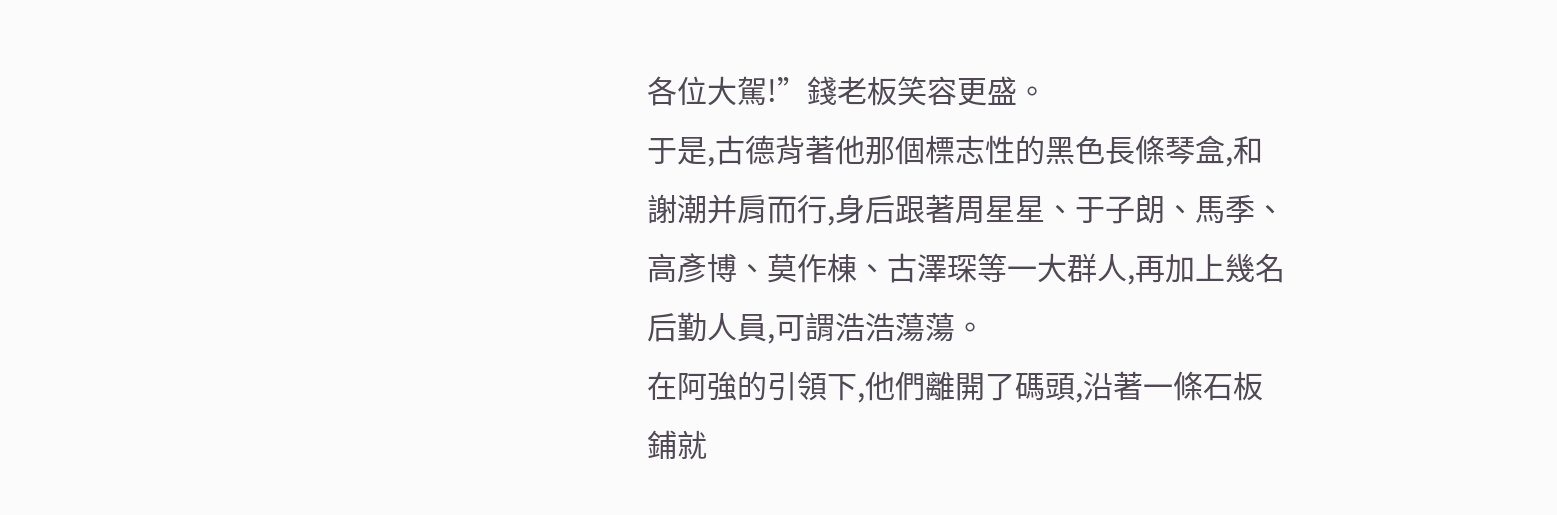各位大駕!”錢老板笑容更盛。
于是,古德背著他那個標志性的黑色長條琴盒,和謝潮并肩而行,身后跟著周星星、于子朗、馬季、高彥博、莫作棟、古澤琛等一大群人,再加上幾名后勤人員,可謂浩浩蕩蕩。
在阿強的引領下,他們離開了碼頭,沿著一條石板鋪就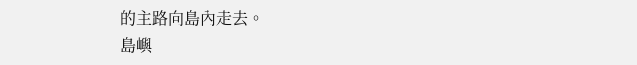的主路向島內走去。
島嶼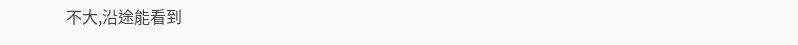不大,沿途能看到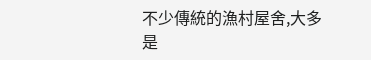不少傳統的漁村屋舍,大多是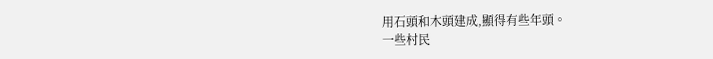用石頭和木頭建成,顯得有些年頭。
一些村民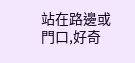站在路邊或門口,好奇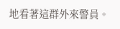地看著這群外來警員。